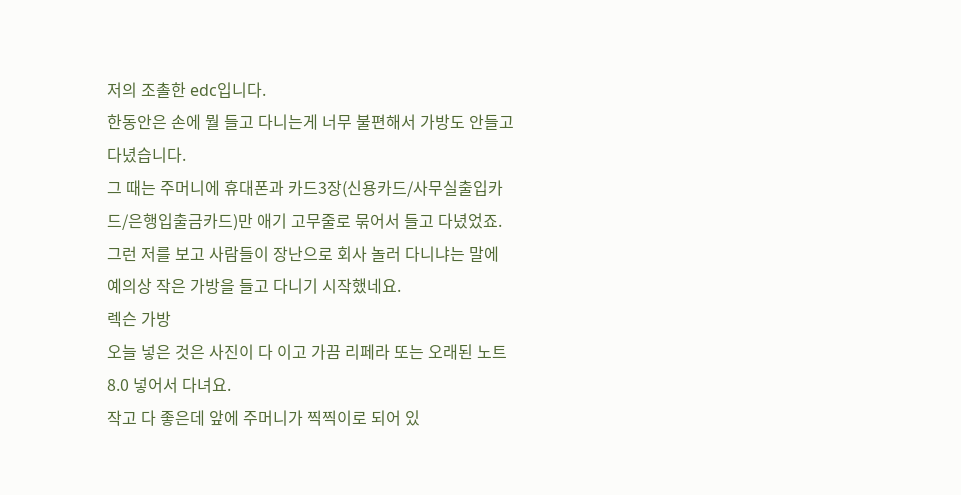저의 조촐한 edc입니다.
한동안은 손에 뭘 들고 다니는게 너무 불편해서 가방도 안들고 다녔습니다.
그 때는 주머니에 휴대폰과 카드3장(신용카드/사무실출입카드/은행입출금카드)만 애기 고무줄로 묶어서 들고 다녔었죠.
그런 저를 보고 사람들이 장난으로 회사 놀러 다니냐는 말에 예의상 작은 가방을 들고 다니기 시작했네요.
렉슨 가방
오늘 넣은 것은 사진이 다 이고 가끔 리페라 또는 오래된 노트8.0 넣어서 다녀요.
작고 다 좋은데 앞에 주머니가 찍찍이로 되어 있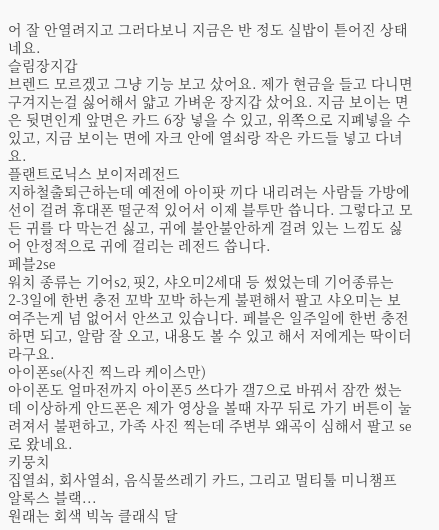어 잘 안열려지고 그러다보니 지금은 반 정도 실밥이 튿어진 상태네요.
슬림장지갑
브렌드 모르겠고 그냥 기능 보고 샀어요. 제가 현금을 들고 다니면 구겨지는걸 싫어해서 얇고 가벼운 장지갑 샀어요. 지금 보이는 면은 뒷면인게 앞면은 카드 6장 넣을 수 있고, 위쪽으로 지폐넣을 수 있고, 지금 보이는 면에 자크 안에 열쇠랑 작은 카드들 넣고 다녀요.
플랜트로닉스 보이저레전드
지하철출퇴근하는데 예전에 아이팟 끼다 내리려는 사람들 가방에 선이 걸려 휴대폰 떨군적 있어서 이제 블투만 씁니다. 그렇다고 모든 귀를 다 막는건 싫고, 귀에 불안불안하게 걸려 있는 느낌도 싫어 안정적으로 귀에 걸리는 레전드 씁니다.
페블2se
워치 종류는 기어s2, 핏2, 샤오미2세대 등 썼었는데 기어종류는 2-3일에 한번 충전 꼬박 꼬박 하는게 불편해서 팔고 샤오미는 보여주는게 넘 없어서 안쓰고 있습니다. 페블은 일주일에 한번 충전하면 되고, 알람 잘 오고, 내용도 볼 수 있고 해서 저에게는 딱이더라구요.
아이폰se(사진 찍느라 케이스만)
아이폰도 얼마전까지 아이폰5 쓰다가 갤7으로 바꿔서 잠깐 썼는데 이상하게 안드폰은 제가 영상을 볼때 자꾸 뒤로 가기 버튼이 눌려져서 불편하고, 가족 사진 찍는데 주변부 왜곡이 심해서 팔고 se로 왔네요.
키뭉치
집열쇠, 회사열쇠, 음식물쓰레기 카드, 그리고 멀티툴 미니챔프 알록스 블랙...
원래는 회색 빅녹 클래식 달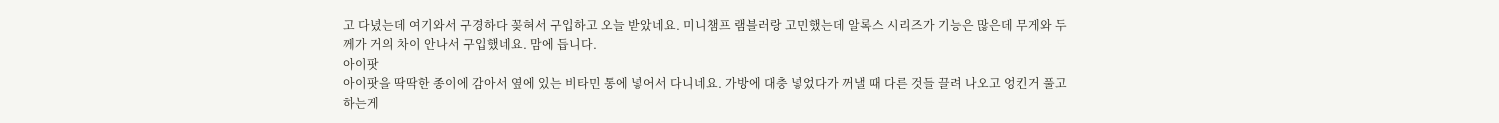고 다녔는데 여기와서 구경하다 꽂혀서 구입하고 오늘 받았네요. 미니챔프 램블러랑 고민했는데 알록스 시리즈가 기능은 많은데 무게와 두께가 거의 차이 안나서 구입했네요. 맘에 듭니다.
아이팟
아이팟을 딱딱한 종이에 감아서 옆에 있는 비타민 통에 넣어서 다니네요. 가방에 대충 넣었다가 꺼낼 때 다른 것들 끌려 나오고 엉킨거 풀고 하는게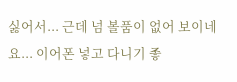싫어서... 근데 넘 볼품이 없어 보이네요... 이어폰 넣고 다니기 좋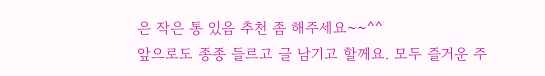은 작은 통 있음 추천 좀 해주세요~~^^
앞으로도 종종 들르고 글 남기고 할께요. 모두 즐거운 주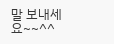말 보내세요~~^^